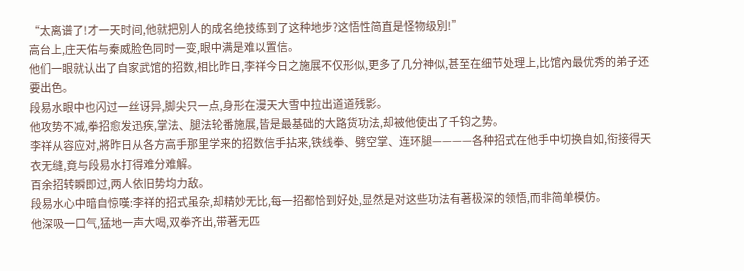“太离谱了!才一天时间,他就把別人的成名绝技练到了这种地步?这悟性简直是怪物级別!”
高台上,庄天佑与秦威脸色同时一变,眼中满是难以置信。
他们一眼就认出了自家武馆的招数,相比昨日,李祥今日之施展不仅形似,更多了几分神似,甚至在细节处理上,比馆內最优秀的弟子还要出色。
段易水眼中也闪过一丝讶异,脚尖只一点,身形在漫天大雪中拉出道道残影。
他攻势不减,拳招愈发迅疾,掌法、腿法轮番施展,皆是最基础的大路货功法,却被他使出了千钧之势。
李祥从容应对,將昨日从各方高手那里学来的招数信手拈来,铁线拳、劈空掌、连环腿————各种招式在他手中切换自如,衔接得天衣无缝,竟与段易水打得难分难解。
百余招转瞬即过,两人依旧势均力敌。
段易水心中暗自惊嘆:李祥的招式虽杂,却精妙无比,每一招都恰到好处,显然是对这些功法有著极深的领悟,而非简单模仿。
他深吸一口气,猛地一声大喝,双拳齐出,带著无匹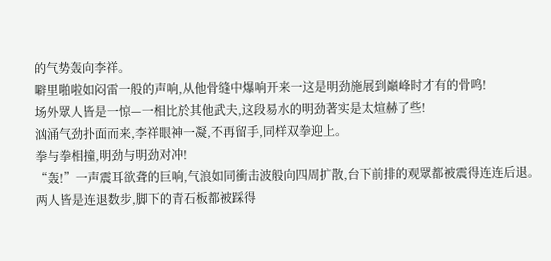的气势轰向李祥。
噼里啪啦如闷雷一般的声响,从他骨缝中爆响开来一这是明劲施展到巔峰时才有的骨鸣!
场外眾人皆是一惊—一相比於其他武夫,这段易水的明劲著实是太煊赫了些!
汹涌气劲扑面而来,李祥眼神一凝,不再留手,同样双拳迎上。
拳与拳相撞,明劲与明劲对冲!
“轰!”一声震耳欲聋的巨响,气浪如同衝击波般向四周扩散,台下前排的观眾都被震得连连后退。
两人皆是连退数步,脚下的青石板都被踩得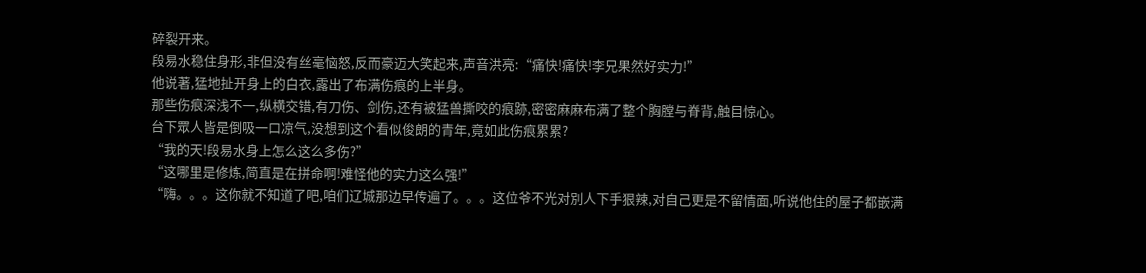碎裂开来。
段易水稳住身形,非但没有丝毫恼怒,反而豪迈大笑起来,声音洪亮:“痛快!痛快!李兄果然好实力!”
他说著,猛地扯开身上的白衣,露出了布满伤痕的上半身。
那些伤痕深浅不一,纵横交错,有刀伤、剑伤,还有被猛兽撕咬的痕跡,密密麻麻布满了整个胸膛与脊背,触目惊心。
台下眾人皆是倒吸一口凉气,没想到这个看似俊朗的青年,竟如此伤痕累累?
“我的天!段易水身上怎么这么多伤?”
“这哪里是修炼,简直是在拼命啊!难怪他的实力这么强!”
“嗨。。。这你就不知道了吧,咱们辽城那边早传遍了。。。这位爷不光对別人下手狠辣,对自己更是不留情面,听说他住的屋子都嵌满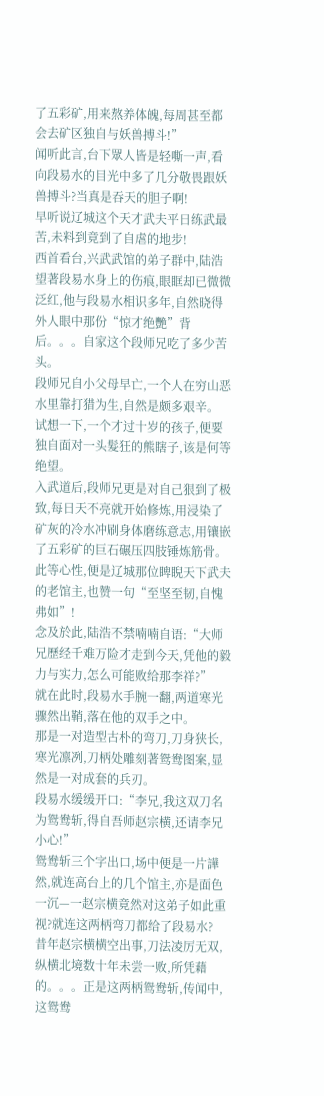了五彩矿,用来熬养体魄,每周甚至都会去矿区独自与妖兽搏斗!”
闻听此言,台下眾人皆是轻嘶一声,看向段易水的目光中多了几分敬畏跟妖兽搏斗?当真是吞天的胆子啊!
早听说辽城这个天才武夫平日练武最苦,未料到竟到了自虐的地步!
西首看台,兴武武馆的弟子群中,陆浩望著段易水身上的伤痕,眼眶却已微微泛红,他与段易水相识多年,自然晓得外人眼中那份“惊才绝艷”背后。。。自家这个段师兄吃了多少苦头。
段师兄自小父母早亡,一个人在穷山恶水里靠打猎为生,自然是颇多艰辛。
试想一下,一个才过十岁的孩子,便要独自面对一头髮狂的熊瞎子,该是何等绝望。
入武道后,段师兄更是对自己狠到了极致,每日天不亮就开始修炼,用浸染了矿灰的冷水冲刷身体磨练意志,用镶嵌了五彩矿的巨石碾压四肢锤炼筋骨。
此等心性,便是辽城那位睥睨天下武夫的老馆主,也赞一句“至坚至韧,自愧弗如”!
念及於此,陆浩不禁喃喃自语:“大师兄歷经千难万险才走到今天,凭他的毅力与实力,怎么可能败给那李祥?”
就在此时,段易水手腕一翻,两道寒光骤然出鞘,落在他的双手之中。
那是一对造型古朴的弯刀,刀身狭长,寒光凛冽,刀柄处雕刻著鸳鸯图案,显然是一对成套的兵刃。
段易水缓缓开口:“李兄,我这双刀名为鸳鸯斩,得自吾师赵宗横,还请李兄小心!”
鸳鸯斩三个字出口,场中便是一片譁然,就连高台上的几个馆主,亦是面色一沉—一赵宗横竟然对这弟子如此重视?就连这两柄弯刀都给了段易水?
昔年赵宗横横空出事,刀法凌厉无双,纵横北境数十年未尝一败,所凭藉的。。。正是这两柄鸳鸯斩,传闻中,这鸳鸯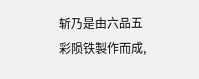斩乃是由六品五彩陨铁製作而成,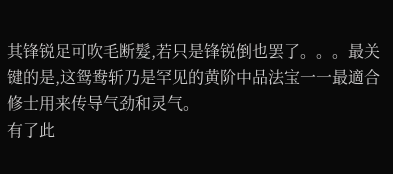其锋锐足可吹毛断髮,若只是锋锐倒也罢了。。。最关键的是,这鸳鸯斩乃是罕见的黄阶中品法宝一一最適合修士用来传导气劲和灵气。
有了此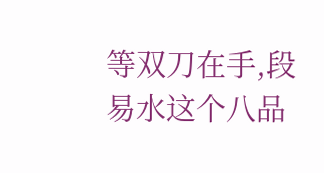等双刀在手,段易水这个八品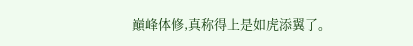巔峰体修,真称得上是如虎添翼了。